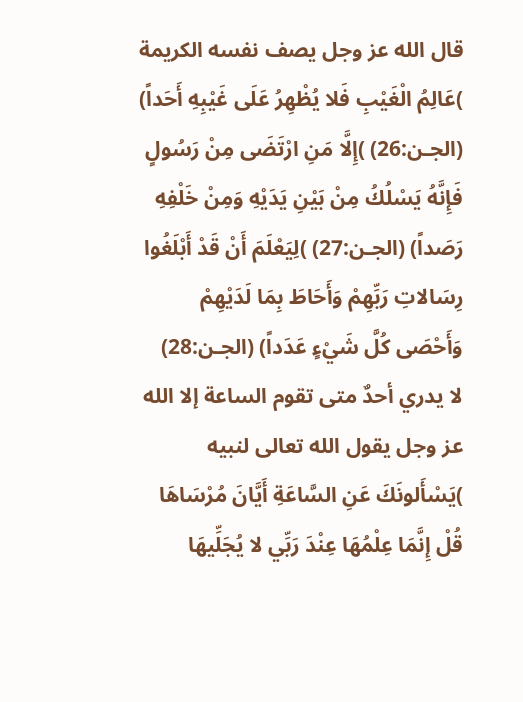قال الله عز وجل يصف نفسه الكريمة )عَالِمُ الْغَيْبِ فَلا يُظْهِرُ عَلَى غَيْبِهِ أَحَداً) (الجـن:26) )إِلَّا مَنِ ارْتَضَى مِنْ رَسُولٍ فَإِنَّهُ يَسْلُكُ مِنْ بَيْنِ يَدَيْهِ وَمِنْ خَلْفِهِ رَصَداً) (الجـن:27) )لِيَعْلَمَ أَنْ قَدْ أَبْلَغُوا رِسَالاتِ رَبِّهِمْ وَأَحَاطَ بِمَا لَدَيْهِمْ وَأَحْصَى كُلَّ شَيْءٍ عَدَداً) (الجـن:28)
لا يدري أحدٌ متى تقوم الساعة إلا الله عز وجل يقول الله تعالى لنبيه )يَسْأَلونَكَ عَنِ السَّاعَةِ أَيَّانَ مُرْسَاهَا قُلْ إِنَّمَا عِلْمُهَا عِنْدَ رَبِّي لا يُجَلِّيهَا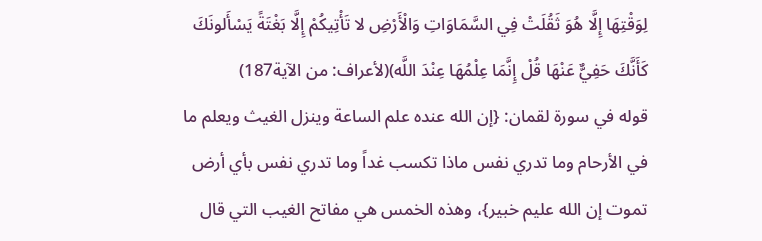لِوَقْتِهَا إِلَّا هُوَ ثَقُلَتْ فِي السَّمَاوَاتِ وَالْأَرْضِ لا تَأْتِيكُمْ إِلَّا بَغْتَةً يَسْأَلونَكَ كَأَنَّكَ حَفِيٌّ عَنْهَا قُلْ إِنَّمَا عِلْمُهَا عِنْدَ اللَّه)(لأعراف: من الآية187)
قوله في سورة لقمان: {إن الله عنده علم الساعة وينزل الغيث ويعلم ما في الأرحام وما تدري نفس ماذا تكسب غداً وما تدري نفس بأي أرض تموت إن الله عليم خبير}، وهذه الخمس هي مفاتح الغيب التي قال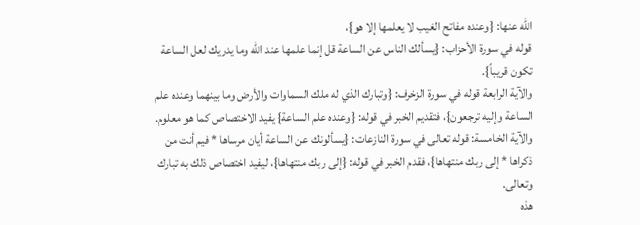الله عنها: {وعنده مفاتح الغيب لا يعلمها إلا هو}،
قوله في سورة الأحزاب: {يسألك الناس عن الساعة قل إنما علمها عند الله وما يدريك لعل الساعة تكون قريباً}.
والآية الرابعة قوله في سورة الزخرف: {وتبارك الذي له ملك السماوات والأرض وما بينهما وعنده علم الساعة وإليه ترجعون}، فتقديم الخبر في قوله: {وعنده علم الساعة} يفيد الاختصاص كما هو معلوم.
والآية الخامسة: قوله تعالى في سورة النازعات: {يسألونك عن الساعة أيان مرساها * فيم أنت من ذكراها * إلى ربك منتهاها}، فقدم الخبر في قوله: {إلى ربك منتهاها}، ليفيد اختصاص ذلك به تبارك وتعالى.
هذه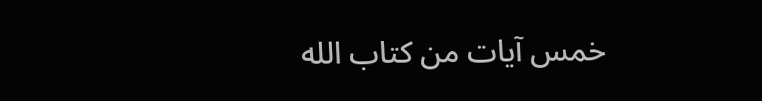خمس آيات من كتاب الله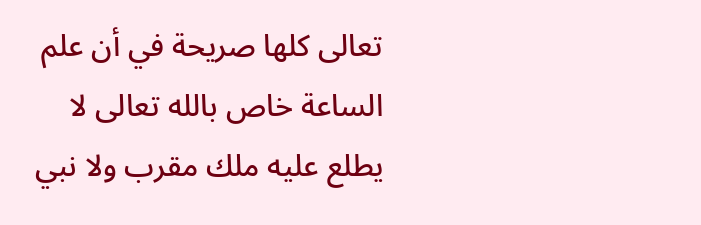تعالى كلها صريحة في أن علم الساعة خاص بالله تعالى لا يطلع عليه ملك مقرب ولا نبي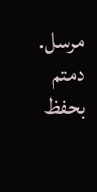مرسل.
دمتم بحفظ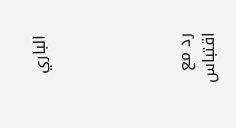الباري





رد مع اقتباس